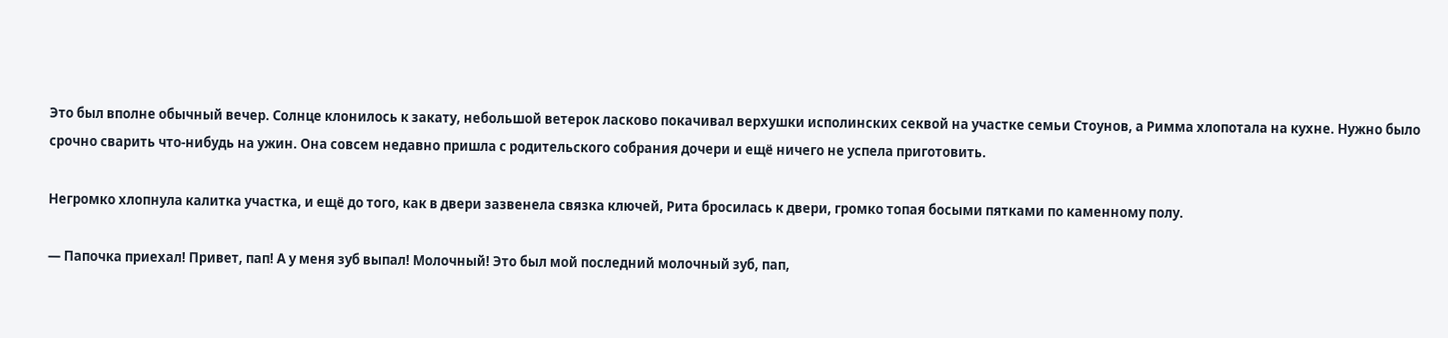Это был вполне обычный вечер. Солнце клонилось к закату, небольшой ветерок ласково покачивал верхушки исполинских секвой на участке семьи Стоунов, а Римма хлопотала на кухне. Нужно было срочно сварить что-нибудь на ужин. Она совсем недавно пришла с родительского собрания дочери и ещё ничего не успела приготовить.

Негромко хлопнула калитка участка, и ещё до того, как в двери зазвенела связка ключей, Рита бросилась к двери, громко топая босыми пятками по каменному полу.

— Папочка приехал! Привет, пап! А у меня зуб выпал! Молочный! Это был мой последний молочный зуб, пап,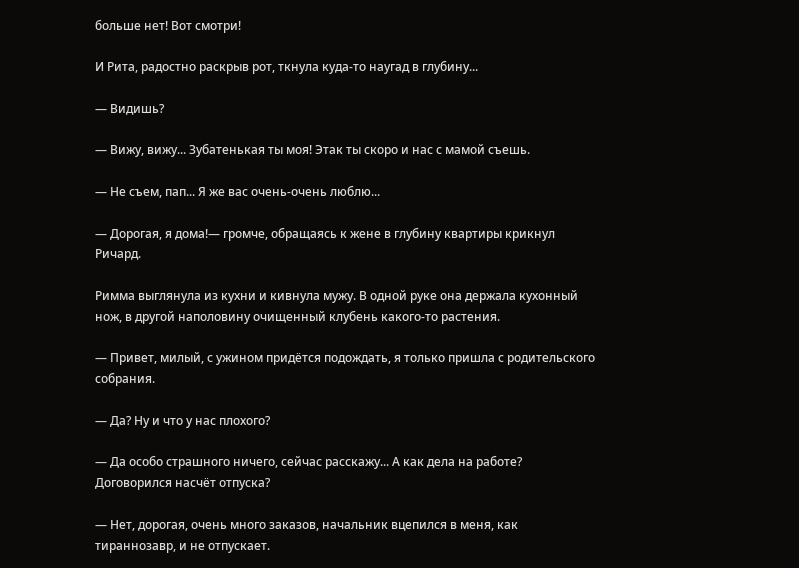больше нет! Вот смотри!

И Рита, радостно раскрыв рот, ткнула куда-то наугад в глубину...

— Видишь?

— Вижу, вижу... Зубатенькая ты моя! Этак ты скоро и нас с мамой съешь.

— Не съем, пап... Я же вас очень-очень люблю...

— Дорогая, я дома!— громче, обращаясь к жене в глубину квартиры крикнул Ричард.

Римма выглянула из кухни и кивнула мужу. В одной руке она держала кухонный нож, в другой наполовину очищенный клубень какого-то растения.

— Привет, милый, с ужином придётся подождать, я только пришла с родительского собрания.

— Да? Ну и что у нас плохого?

— Да особо страшного ничего, сейчас расскажу... А как дела на работе? Договорился насчёт отпуска?

— Нет, дорогая, очень много заказов, начальник вцепился в меня, как тираннозавр, и не отпускает.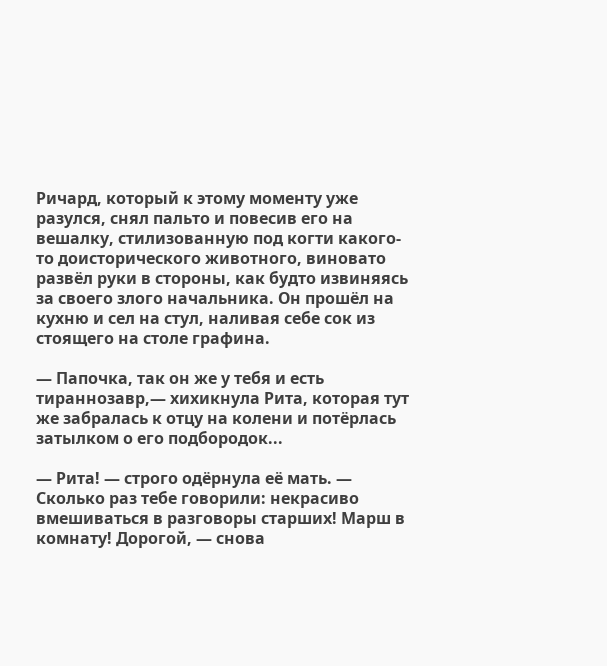Ричард, который к этому моменту уже разулся, снял пальто и повесив его на вешалку, стилизованную под когти какого-то доисторического животного, виновато развёл руки в стороны, как будто извиняясь за своего злого начальника. Он прошёл на кухню и сел на стул, наливая себе сок из стоящего на столе графина.

— Папочка, так он же у тебя и есть тираннозавр,— хихикнула Рита, которая тут же забралась к отцу на колени и потёрлась затылком о его подбородок...

— Рита! — строго одёрнула её мать. — Сколько раз тебе говорили: некрасиво вмешиваться в разговоры старших! Марш в комнату! Дорогой, — снова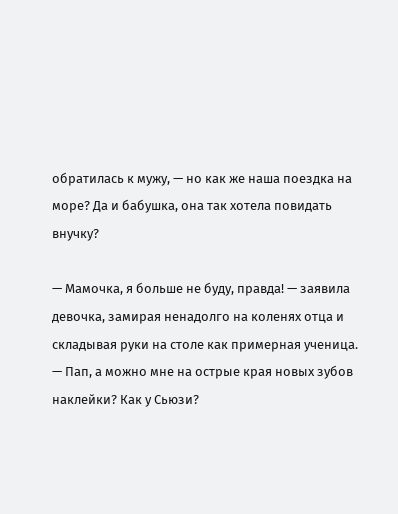обратилась к мужу, — но как же наша поездка на море? Да и бабушка, она так хотела повидать внучку?

— Мамочка, я больше не буду, правда! — заявила девочка, замирая ненадолго на коленях отца и складывая руки на столе как примерная ученица. — Пап, а можно мне на острые края новых зубов наклейки? Как у Сьюзи?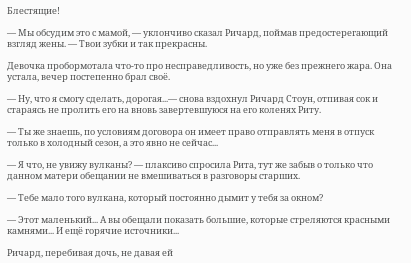Блестящие!

— Мы обсудим это с мамой, — уклончиво сказал Ричард, поймав предостерегающий взгляд жены. — Твои зубки и так прекрасны.

Девочка пробормотала что-то про несправедливость, но уже без прежнего жара. Она устала, вечер постепенно брал своё.

— Ну, что я смогу сделать, дорогая...— снова вздохнул Ричард Стоун, отпивая сок и стараясь не пролить его на вновь завертевшуюся на его коленях Риту.

— Ты же знаешь, по условиям договора он имеет право отправлять меня в отпуск только в холодный сезон, а это явно не сейчас...

— Я что, не увижу вулканы? — плаксиво спросила Рита, тут же забыв о только что данном матери обещании не вмешиваться в разговоры старших.

— Тебе мало того вулкана, который постоянно дымит у тебя за окном?

— Этот маленький... А вы обещали показать большие, которые стреляются красными камнями... И ещё горячие источники...

Ричард, перебивая дочь, не давая ей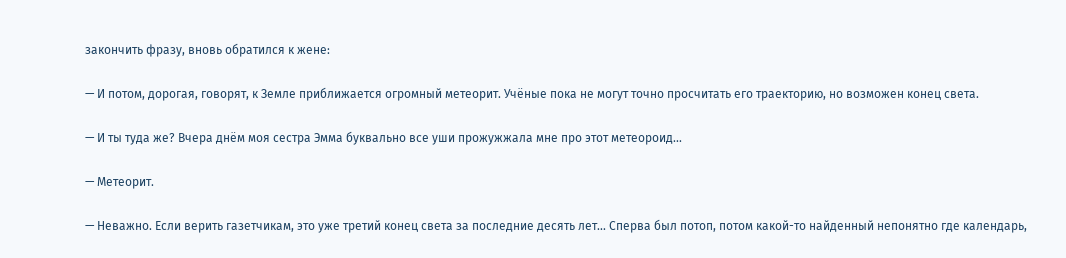закончить фразу, вновь обратился к жене:

— И потом, дорогая, говорят, к Земле приближается огромный метеорит. Учёные пока не могут точно просчитать его траекторию, но возможен конец света.

— И ты туда же? Вчера днём моя сестра Эмма буквально все уши прожужжала мне про этот метеороид...

— Метеорит.

— Неважно. Если верить газетчикам, это уже третий конец света за последние десять лет... Сперва был потоп, потом какой-то найденный непонятно где календарь,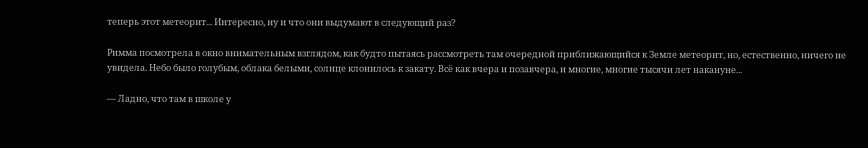теперь этот метеорит... Интересно, ну и что они выдумают в следующий раз?

Римма посмотрела в окно внимательным взглядом, как будто пытаясь рассмотреть там очередной приближающийся к Земле метеорит, но, естественно, ничего не увидела. Небо было голубым, облака белыми, солнце клонилось к закату. Всё как вчера и позавчера, и многие, многие тысячи лет накануне...

— Ладно, что там в школе у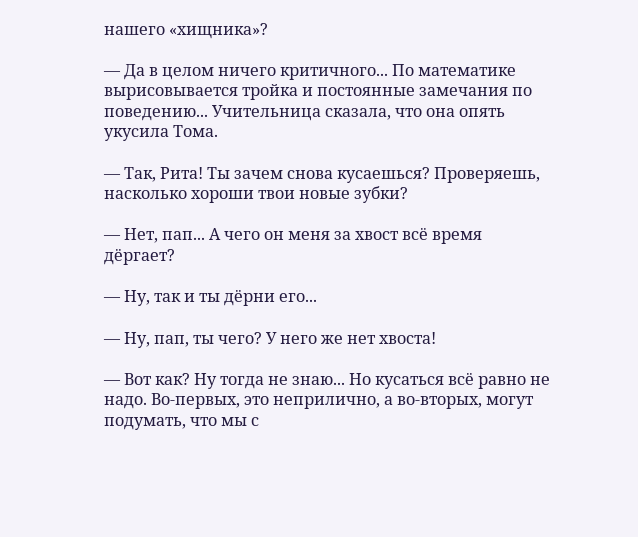нашего «хищника»?

— Да в целом ничего критичного... По математике вырисовывается тройка и постоянные замечания по поведению... Учительница сказала, что она опять укусила Тома.

— Так, Рита! Ты зачем снова кусаешься? Проверяешь, насколько хороши твои новые зубки?

— Нет, пап... А чего он меня за хвост всё время дёргает?

— Ну, так и ты дёрни его...

— Ну, пап, ты чего? У него же нет хвоста!

— Вот как? Ну тогда не знаю... Но кусаться всё равно не надо. Во-первых, это неприлично, а во-вторых, могут подумать, что мы с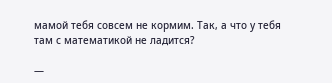мамой тебя совсем не кормим. Так, а что у тебя там с математикой не ладится?

—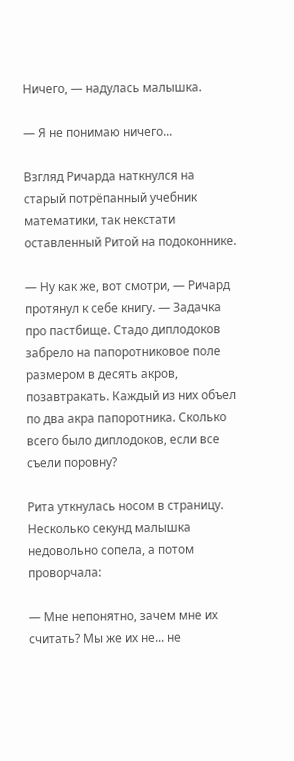Ничего, — надулась малышка.

— Я не понимаю ничего...

Взгляд Ричарда наткнулся на старый потрёпанный учебник математики, так некстати оставленный Ритой на подоконнике.

— Ну как же, вот смотри, — Ричард протянул к себе книгу. — Задачка про пастбище. Стадо диплодоков забрело на папоротниковое поле размером в десять акров, позавтракать. Каждый из них объел по два акра папоротника. Сколько всего было диплодоков, если все съели поровну?

Рита уткнулась носом в страницу. Несколько секунд малышка недовольно сопела, а потом проворчала:

— Мне непонятно, зачем мне их считать? Мы же их не... не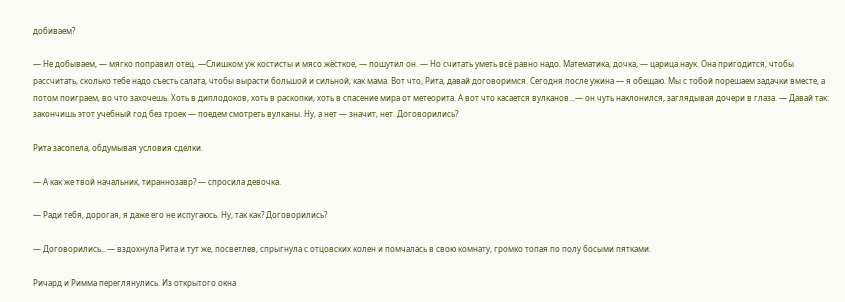добиваем?

— Не добываем, — мягко поправил отец. —Слишком уж костисты и мясо жёсткое, — пошутил он. — Но считать уметь всё равно надо. Математика, дочка, — царица наук. Она пригодится, чтобы рассчитать, сколько тебе надо съесть салата, чтобы вырасти большой и сильной, как мама. Вот что, Рита, давай договоримся. Сегодня после ужина — я обещаю. Мы с тобой порешаем задачки вместе, а потом поиграем, во что захочешь. Хоть в диплодоков, хоть в раскопки, хоть в спасение мира от метеорита. А вот что касается вулканов...— он чуть наклонился, заглядывая дочери в глаза. — Давай так: закончишь этот учебный год без троек — поедем смотреть вулканы. Ну, а нет — значит, нет. Договорились?

Рита засопела, обдумывая условия сделки.

— А как же твой начальник, тираннозавр? — спросила девочка.

— Ради тебя, дорогая, я даже его не испугаюсь. Ну, так как? Договорились?

— Договорились...— вздохнула Рита и тут же, посветлев, спрыгнула с отцовских колен и помчалась в свою комнату, громко топая по полу босыми пятками.

Ричард и Римма переглянулись. Из открытого окна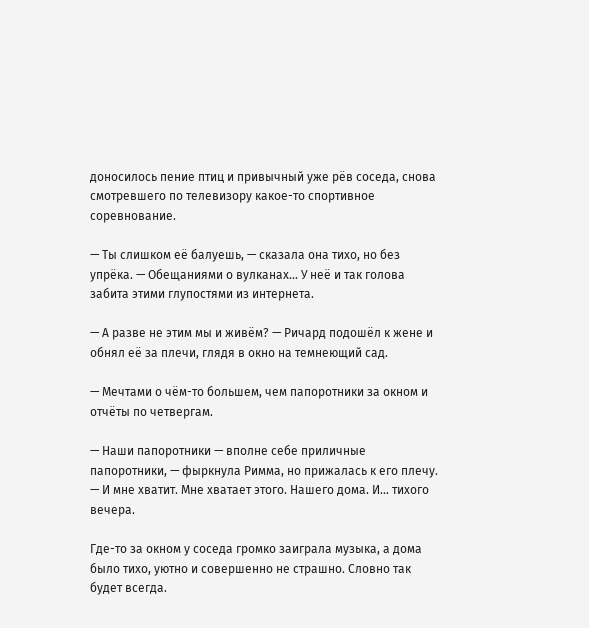доносилось пение птиц и привычный уже рёв соседа, снова смотревшего по телевизору какое-то спортивное соревнование.

— Ты слишком её балуешь, — сказала она тихо, но без упрёка. — Обещаниями о вулканах... У неё и так голова забита этими глупостями из интернета.

— А разве не этим мы и живём? — Ричард подошёл к жене и обнял её за плечи, глядя в окно на темнеющий сад.

— Мечтами о чём-то большем, чем папоротники за окном и отчёты по четвергам.

— Наши папоротники — вполне себе приличные папоротники, — фыркнула Римма, но прижалась к его плечу. — И мне хватит. Мне хватает этого. Нашего дома. И... тихого вечера.

Где-то за окном у соседа громко заиграла музыка, а дома было тихо, уютно и совершенно не страшно. Словно так будет всегда.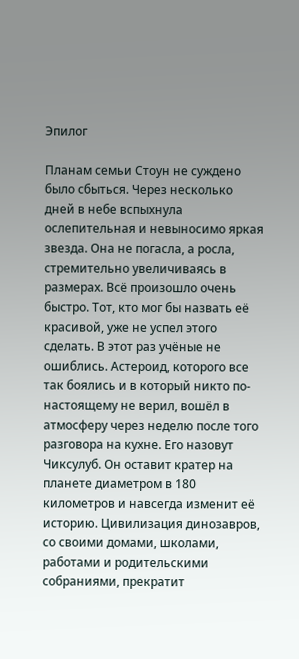Эпилог

Планам семьи Стоун не суждено было сбыться. Через несколько дней в небе вспыхнула ослепительная и невыносимо яркая звезда. Она не погасла, а росла, стремительно увеличиваясь в размерах. Всё произошло очень быстро. Тот, кто мог бы назвать её красивой, уже не успел этого сделать. В этот раз учёные не ошиблись. Астероид, которого все так боялись и в который никто по-настоящему не верил, вошёл в атмосферу через неделю после того разговора на кухне. Его назовут Чиксулуб. Он оставит кратер на планете диаметром в 180 километров и навсегда изменит её историю. Цивилизация динозавров, со своими домами, школами, работами и родительскими собраниями, прекратит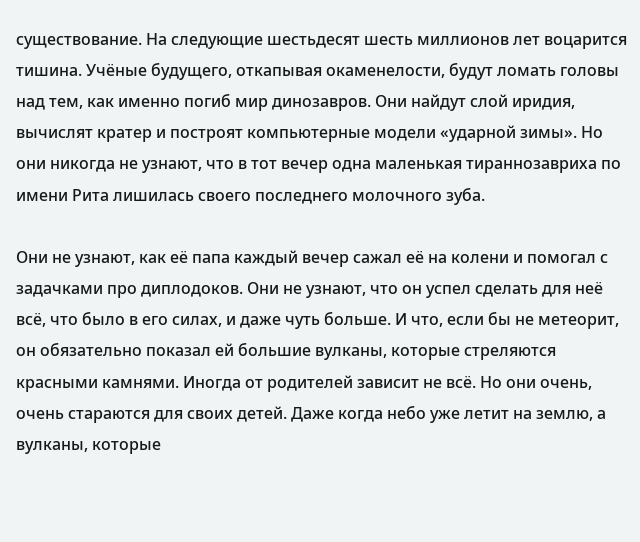существование. На следующие шестьдесят шесть миллионов лет воцарится тишина. Учёные будущего, откапывая окаменелости, будут ломать головы над тем, как именно погиб мир динозавров. Они найдут слой иридия, вычислят кратер и построят компьютерные модели «ударной зимы». Но они никогда не узнают, что в тот вечер одна маленькая тираннозавриха по имени Рита лишилась своего последнего молочного зуба.

Они не узнают, как её папа каждый вечер сажал её на колени и помогал с задачками про диплодоков. Они не узнают, что он успел сделать для неё всё, что было в его силах, и даже чуть больше. И что, если бы не метеорит, он обязательно показал ей большие вулканы, которые стреляются красными камнями. Иногда от родителей зависит не всё. Но они очень, очень стараются для своих детей. Даже когда небо уже летит на землю, а вулканы, которые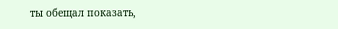ты обещал показать,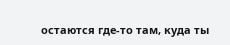остаются где-то там, куда ты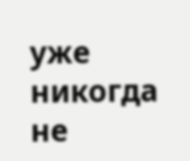уже никогда не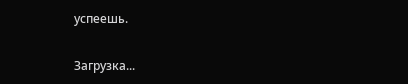успеешь.

Загрузка...